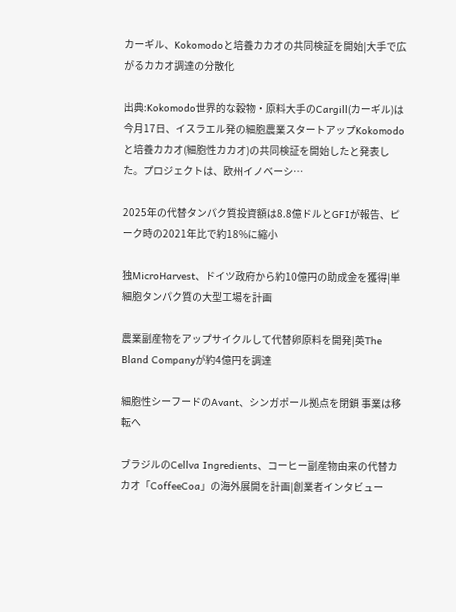カーギル、Kokomodoと培養カカオの共同検証を開始|大手で広がるカカオ調達の分散化

出典:Kokomodo世界的な穀物・原料大手のCargill(カーギル)は今月17日、イスラエル発の細胞農業スタートアップKokomodoと培養カカオ(細胞性カカオ)の共同検証を開始したと発表した。プロジェクトは、欧州イノベーシ…

2025年の代替タンパク質投資額は8.8億ドルとGFIが報告、ピーク時の2021年比で約18%に縮小

独MicroHarvest、ドイツ政府から約10億円の助成金を獲得|単細胞タンパク質の大型工場を計画

農業副産物をアップサイクルして代替卵原料を開発|英The Bland Companyが約4億円を調達

細胞性シーフードのAvant、シンガポール拠点を閉鎖 事業は移転へ

ブラジルのCellva Ingredients、コーヒー副産物由来の代替カカオ「CoffeeCoa」の海外展開を計画|創業者インタビュー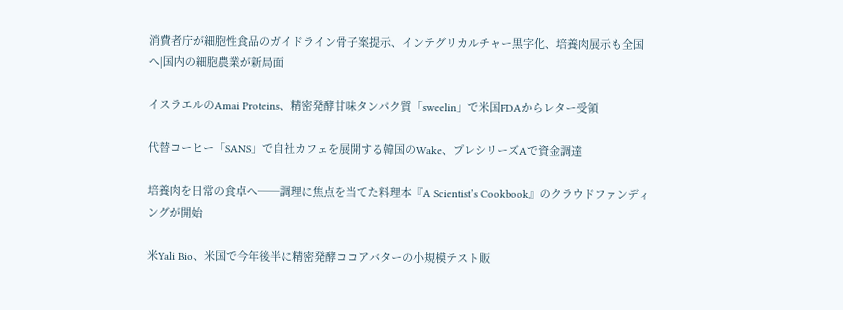消費者庁が細胞性食品のガイドライン骨子案提示、インテグリカルチャー黒字化、培養肉展示も全国へ|国内の細胞農業が新局面

イスラエルのAmai Proteins、精密発酵甘味タンパク質「sweelin」で米国FDAからレター受領

代替コーヒー「SANS」で自社カフェを展開する韓国のWake、プレシリーズAで資金調達

培養肉を日常の食卓へ──調理に焦点を当てた料理本『A Scientist’s Cookbook』のクラウドファンディングが開始

米Yali Bio、米国で今年後半に精密発酵ココアバターの小規模テスト販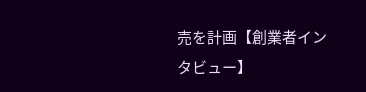売を計画【創業者インタビュー】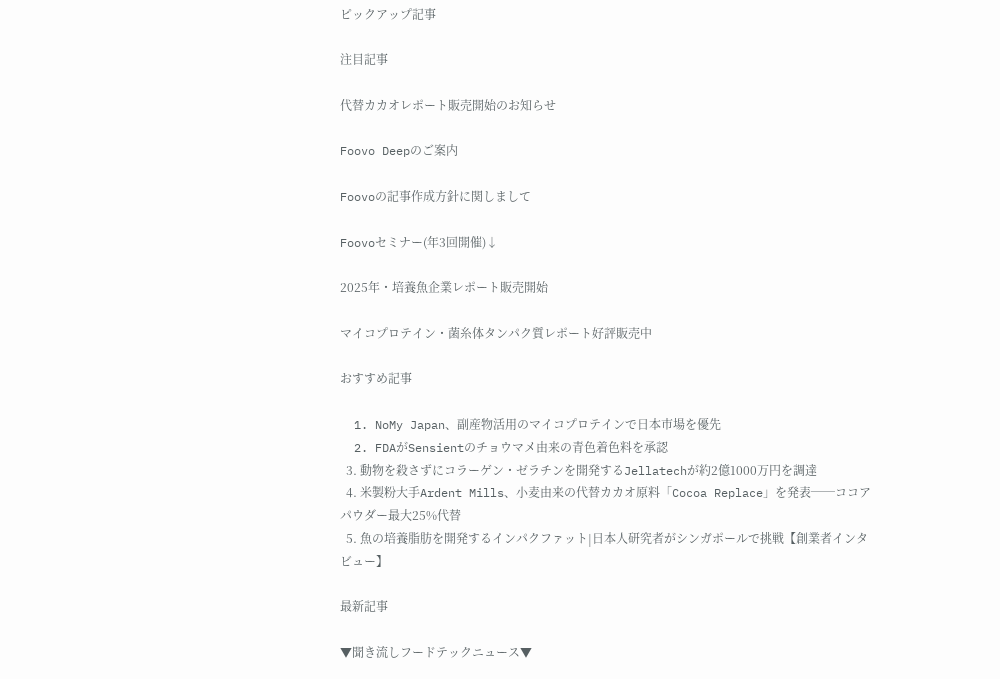ピックアップ記事

注目記事

代替カカオレポート販売開始のお知らせ

Foovo Deepのご案内

Foovoの記事作成方針に関しまして

Foovoセミナー(年3回開催)↓

2025年・培養魚企業レポート販売開始

マイコプロテイン・菌糸体タンパク質レポート好評販売中

おすすめ記事

  1. NoMy Japan、副産物活用のマイコプロテインで日本市場を優先
  2. FDAがSensientのチョウマメ由来の青色着色料を承認
  3. 動物を殺さずにコラーゲン・ゼラチンを開発するJellatechが約2億1000万円を調達
  4. 米製粉大手Ardent Mills、小麦由来の代替カカオ原料「Cocoa Replace」を発表──ココアパウダー最大25%代替
  5. 魚の培養脂肪を開発するインパクファット|日本人研究者がシンガポールで挑戦【創業者インタビュー】

最新記事

▼聞き流しフードテックニュース▼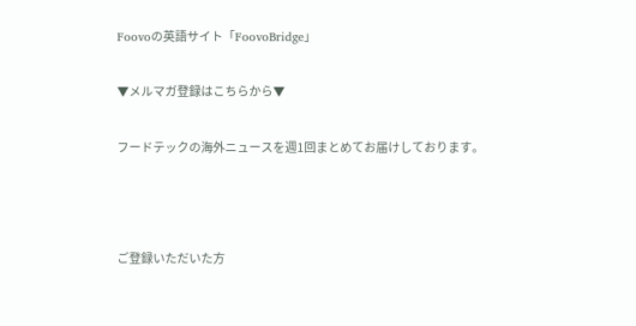Foovoの英語サイト「FoovoBridge」

▼メルマガ登録はこちらから▼

フードテックの海外ニュースを週1回まとめてお届けしております。



ご登録いただいた方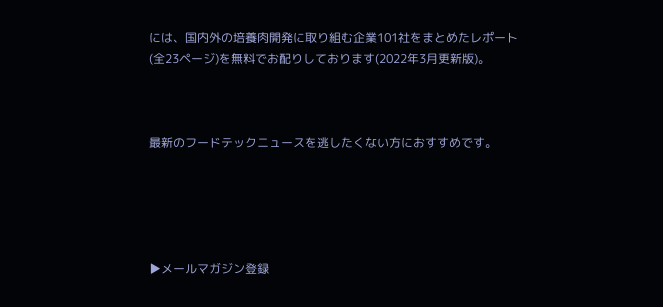には、国内外の培養肉開発に取り組む企業101社をまとめたレポート(全23ページ)を無料でお配りしております(2022年3月更新版)。



最新のフードテックニュースを逃したくない方におすすめです。





▶メールマガジン登録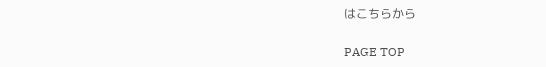はこちらから

PAGE TOP